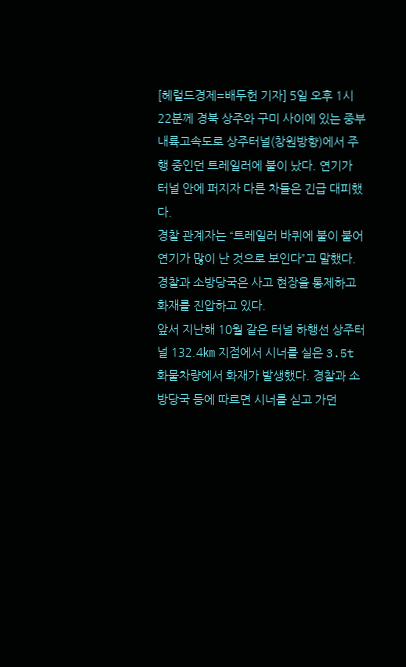[헤럴드경제=배두헌 기자] 5일 오후 1시 22분께 경북 상주와 구미 사이에 있는 중부내륙고속도로 상주터널(창원방향)에서 주행 중인던 트레일러에 불이 났다. 연기가 터널 안에 퍼지자 다른 차들은 긴급 대피했다.
경찰 관계자는 “트레일러 바퀴에 불이 붙어 연기가 많이 난 것으로 보인다”고 말했다.
경찰과 소방당국은 사고 현장을 통제하고 화재를 진압하고 있다.
앞서 지난해 10월 같은 터널 하행선 상주터널 132.4㎞ 지점에서 시너를 실은 3.5t 화물차량에서 화재가 발생했다. 경찰과 소방당국 등에 따르면 시너를 싣고 가던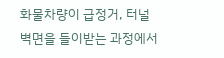화물차량이 급정거, 터널 벽면을 들이받는 과정에서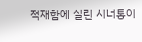적재함에 실린 시너통이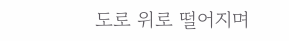도로 위로 떨어지며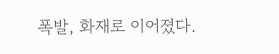폭발, 화재로 이어졌다.